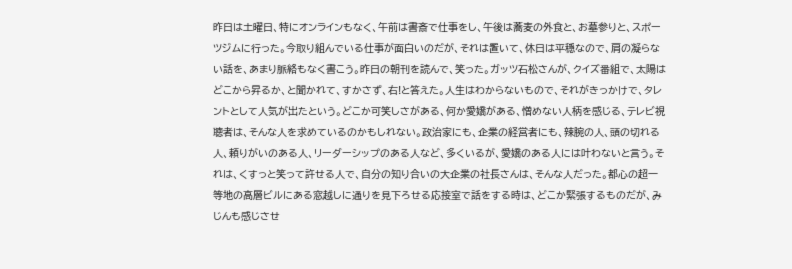昨日は土曜日、特にオンラインもなく、午前は書斎で仕事をし、午後は蕎麦の外食と、お墓参りと、スポーツジムに行った。今取り組んでいる仕事が面白いのだが、それは置いて、休日は平穏なので、肩の凝らない話を、あまり脈絡もなく書こう。昨日の朝刊を読んで、笑った。ガッツ石松さんが、クイズ番組で、太陽はどこから昇るか、と聞かれて、すかさず、右!と答えた。人生はわからないもので、それがきっかけで、タレントとして人気が出たという。どこか可笑しさがある、何か愛嬌がある、憎めない人柄を感じる、テレビ視聴者は、そんな人を求めているのかもしれない。政治家にも、企業の経営者にも、辣腕の人、頭の切れる人、頼りがいのある人、リーダーシップのある人など、多くいるが、愛嬌のある人には叶わないと言う。それは、くすっと笑って許せる人で、自分の知り合いの大企業の社長さんは、そんな人だった。都心の超一等地の高層ビルにある窓越しに通りを見下ろせる応接室で話をする時は、どこか緊張するものだが、みじんも感じさせ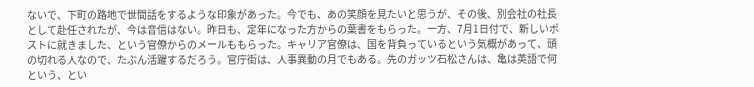ないで、下町の路地で世間話をするような印象があった。今でも、あの笑顔を見たいと思うが、その後、別会社の社長として赴任されたが、今は音信はない。昨日も、定年になった方からの葉書をもらった。一方、7月1日付で、新しいポストに就きました、という官僚からのメールももらった。キャリア官僚は、国を背負っているという気概があって、頭の切れる人なので、たぶん活躍するだろう。官庁街は、人事異動の月でもある。先のガッツ石松さんは、亀は英語で何という、とい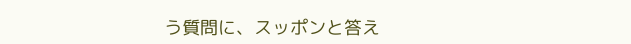う質問に、スッポンと答え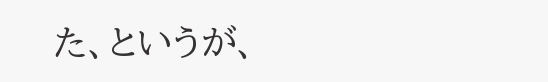た、というが、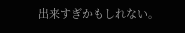出来すぎかもしれない。